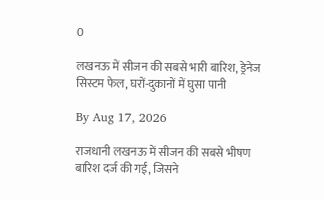0

लखनऊ में सीजन की सबसे भारी बारिश, ड्रेनेज सिस्टम फेल, घरों-दुकानों में घुसा पानी

By Aug 17, 2026

राजधानी लखनऊ में सीजन की सबसे भीषण बारिश दर्ज की गई, जिसने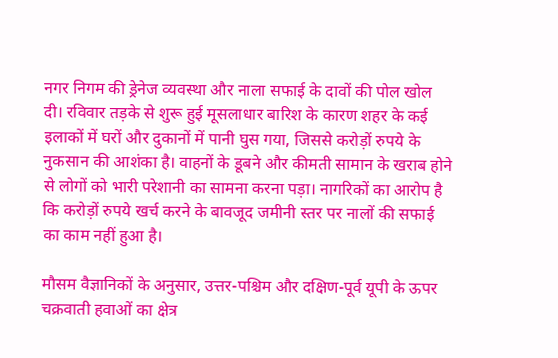नगर निगम की ड्रेनेज व्यवस्था और नाला सफाई के दावों की पोल खोल दी। रविवार तड़के से शुरू हुई मूसलाधार बारिश के कारण शहर के कई इलाकों में घरों और दुकानों में पानी घुस गया, जिससे करोड़ों रुपये के नुकसान की आशंका है। वाहनों के डूबने और कीमती सामान के खराब होने से लोगों को भारी परेशानी का सामना करना पड़ा। नागरिकों का आरोप है कि करोड़ों रुपये खर्च करने के बावजूद जमीनी स्तर पर नालों की सफाई का काम नहीं हुआ है।

मौसम वैज्ञानिकों के अनुसार, उत्तर-पश्चिम और दक्षिण-पूर्व यूपी के ऊपर चक्रवाती हवाओं का क्षेत्र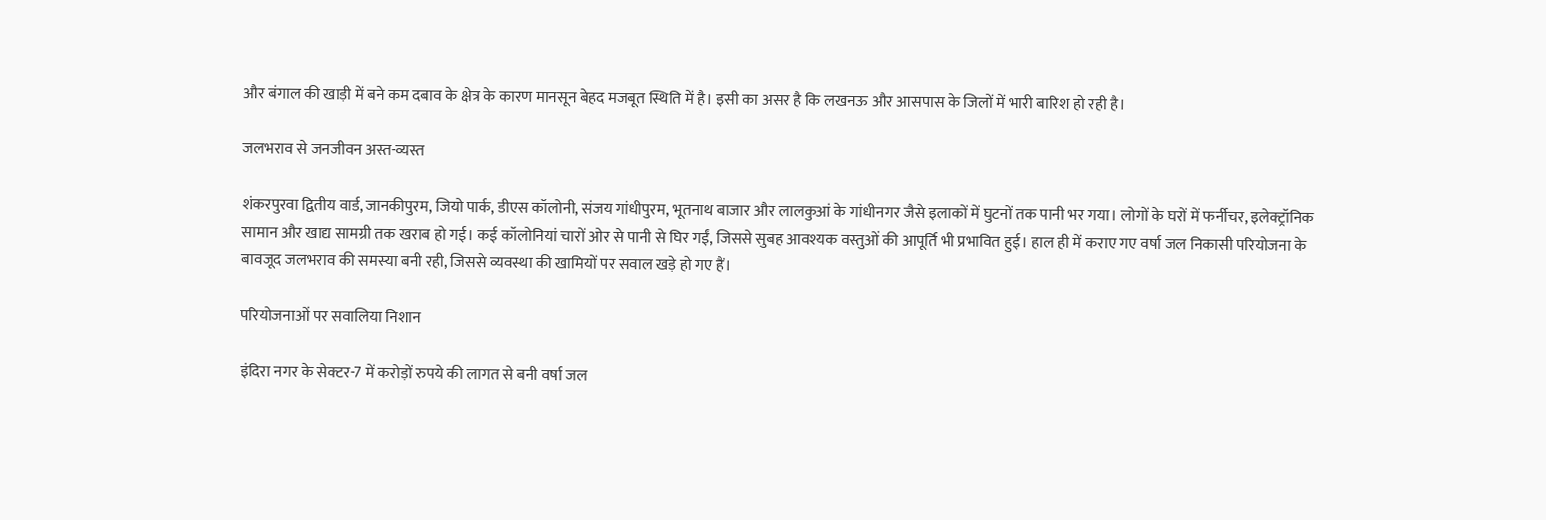और बंगाल की खाड़ी में बने कम दबाव के क्षेत्र के कारण मानसून बेहद मजबूत स्थिति में है। इसी का असर है कि लखनऊ और आसपास के जिलों में भारी बारिश हो रही है।

जलभराव से जनजीवन अस्त-व्यस्त

शंकरपुरवा द्वितीय वार्ड, जानकीपुरम, जियो पार्क, डीएस कॉलोनी, संजय गांधीपुरम, भूतनाथ बाजार और लालकुआं के गांधीनगर जैसे इलाकों में घुटनों तक पानी भर गया। लोगों के घरों में फर्नीचर, इलेक्ट्रॉनिक सामान और खाद्य सामग्री तक खराब हो गई। कई कॉलोनियां चारों ओर से पानी से घिर गईं, जिससे सुबह आवश्यक वस्तुओं की आपूर्ति भी प्रभावित हुई। हाल ही में कराए गए वर्षा जल निकासी परियोजना के बावजूद जलभराव की समस्या बनी रही, जिससे व्यवस्था की खामियों पर सवाल खड़े हो गए हैं।

परियोजनाओं पर सवालिया निशान

इंदिरा नगर के सेक्टर-7 में करोड़ों रुपये की लागत से बनी वर्षा जल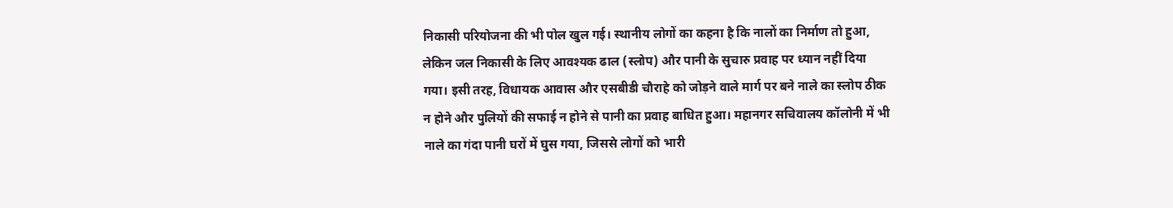निकासी परियोजना की भी पोल खुल गई। स्थानीय लोगों का कहना है कि नालों का निर्माण तो हुआ, लेकिन जल निकासी के लिए आवश्यक ढाल (स्लोप) और पानी के सुचारु प्रवाह पर ध्यान नहीं दिया गया। इसी तरह, विधायक आवास और एसबीडी चौराहे को जोड़ने वाले मार्ग पर बने नाले का स्लोप ठीक न होने और पुलियों की सफाई न होने से पानी का प्रवाह बाधित हुआ। महानगर सचिवालय कॉलोनी में भी नाले का गंदा पानी घरों में घुस गया, जिससे लोगों को भारी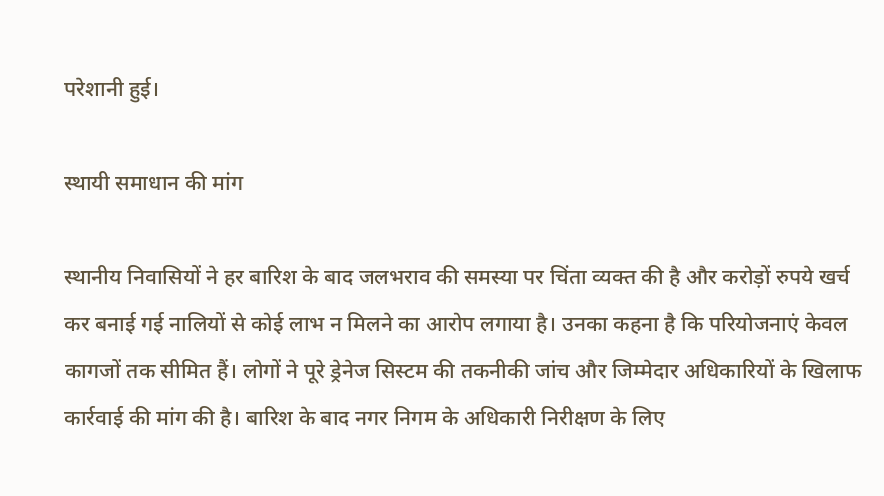परेशानी हुई।

स्थायी समाधान की मांग

स्थानीय निवासियों ने हर बारिश के बाद जलभराव की समस्या पर चिंता व्यक्त की है और करोड़ों रुपये खर्च कर बनाई गई नालियों से कोई लाभ न मिलने का आरोप लगाया है। उनका कहना है कि परियोजनाएं केवल कागजों तक सीमित हैं। लोगों ने पूरे ड्रेनेज सिस्टम की तकनीकी जांच और जिम्मेदार अधिकारियों के खिलाफ कार्रवाई की मांग की है। बारिश के बाद नगर निगम के अधिकारी निरीक्षण के लिए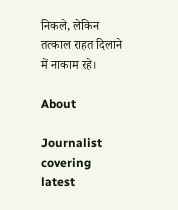निकले, लेकिन तत्काल राहत दिलाने में नाकाम रहे।

About

Journalist covering latest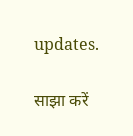updates.

साझा करें